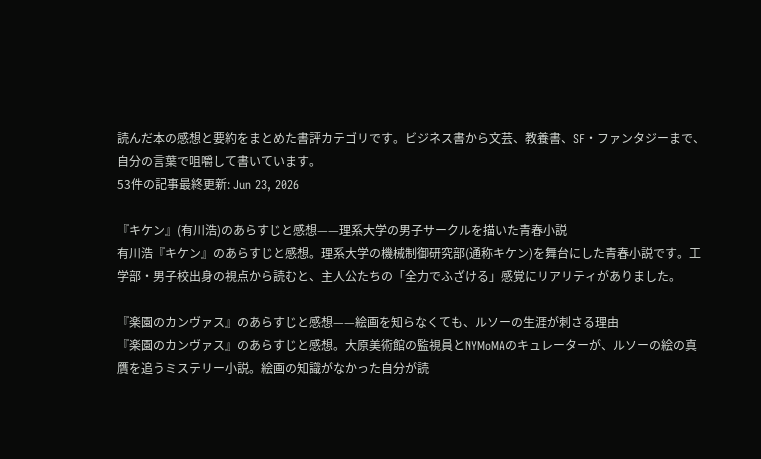読んだ本の感想と要約をまとめた書評カテゴリです。ビジネス書から文芸、教養書、SF・ファンタジーまで、自分の言葉で咀嚼して書いています。
53件の記事最終更新: Jun 23, 2026

『キケン』(有川浩)のあらすじと感想——理系大学の男子サークルを描いた青春小説
有川浩『キケン』のあらすじと感想。理系大学の機械制御研究部(通称キケン)を舞台にした青春小説です。工学部・男子校出身の視点から読むと、主人公たちの「全力でふざける」感覚にリアリティがありました。

『楽園のカンヴァス』のあらすじと感想——絵画を知らなくても、ルソーの生涯が刺さる理由
『楽園のカンヴァス』のあらすじと感想。大原美術館の監視員とNYMoMAのキュレーターが、ルソーの絵の真贋を追うミステリー小説。絵画の知識がなかった自分が読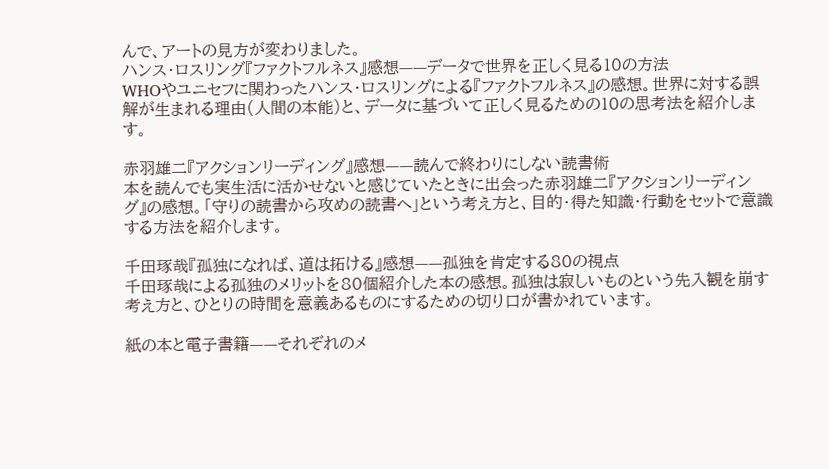んで、アートの見方が変わりました。
ハンス・ロスリング『ファクトフルネス』感想——データで世界を正しく見る10の方法
WHOやユニセフに関わったハンス・ロスリングによる『ファクトフルネス』の感想。世界に対する誤解が生まれる理由(人間の本能)と、データに基づいて正しく見るための10の思考法を紹介します。

赤羽雄二『アクションリーディング』感想——読んで終わりにしない読書術
本を読んでも実生活に活かせないと感じていたときに出会った赤羽雄二『アクションリーディング』の感想。「守りの読書から攻めの読書へ」という考え方と、目的・得た知識・行動をセットで意識する方法を紹介します。

千田琢哉『孤独になれば、道は拓ける』感想——孤独を肯定する80の視点
千田琢哉による孤独のメリットを80個紹介した本の感想。孤独は寂しいものという先入観を崩す考え方と、ひとりの時間を意義あるものにするための切り口が書かれています。

紙の本と電子書籍——それぞれのメ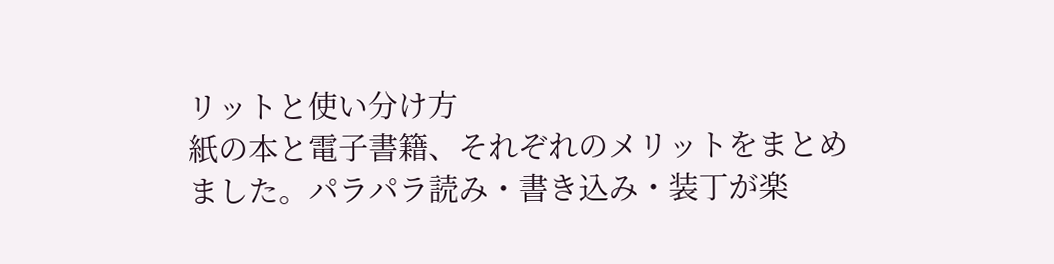リットと使い分け方
紙の本と電子書籍、それぞれのメリットをまとめました。パラパラ読み・書き込み・装丁が楽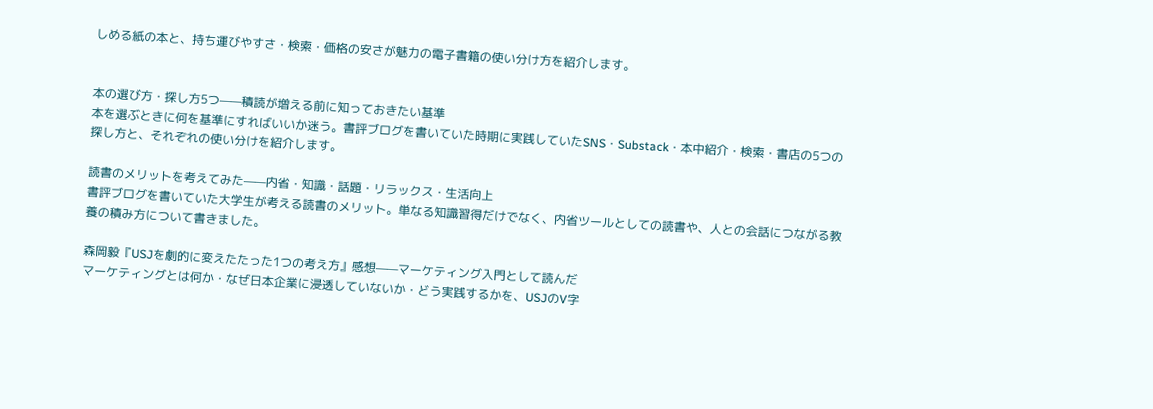しめる紙の本と、持ち運びやすさ・検索・価格の安さが魅力の電子書籍の使い分け方を紹介します。


本の選び方・探し方5つ——積読が増える前に知っておきたい基準
本を選ぶときに何を基準にすればいいか迷う。書評ブログを書いていた時期に実践していたSNS・Substack・本中紹介・検索・書店の5つの探し方と、それぞれの使い分けを紹介します。

読書のメリットを考えてみた——内省・知識・話題・リラックス・生活向上
書評ブログを書いていた大学生が考える読書のメリット。単なる知識習得だけでなく、内省ツールとしての読書や、人との会話につながる教養の積み方について書きました。

森岡毅『USJを劇的に変えたたった1つの考え方』感想——マーケティング入門として読んだ
マーケティングとは何か・なぜ日本企業に浸透していないか・どう実践するかを、USJのV字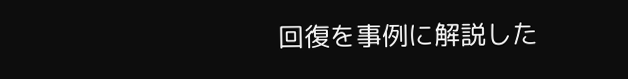回復を事例に解説した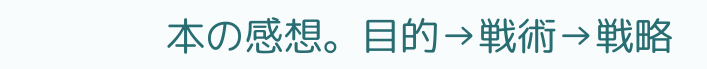本の感想。目的→戦術→戦略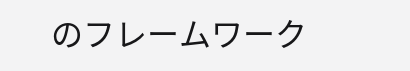のフレームワーク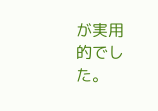が実用的でした。